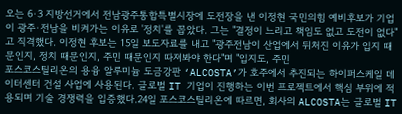오는 6·3 지방선거에서 전남광주통합특별시장에 도전장을 낸 이정현 국민의힘 예비후보가 기업이 광주·전남을 비켜가는 이유로 '정치'를 꼽았다. 그는 "결정이 느리고 책임도 없고 도전이 없다"고 직격했다. 이정현 후보는 15일 보도자료를 내고 "광주전남이 산업에서 뒤처진 이유가 입지 때문인지, 정치 때문인지, 주민 때문인지 따져봐야 한다"며 "입지도, 주민
포스코스틸리온의 용융 알루미늄 도금강판 ‘ALCOSTA’가 호주에서 추진되는 하이퍼스케일 데이터센터 건설 사업에 사용된다. 글로벌 IT 기업이 진행하는 이번 프로젝트에서 핵심 부위에 적용되며 기술 경쟁력을 입증했다.24일 포스코스틸리온에 따르면, 회사의 ALCOSTA는 글로벌 IT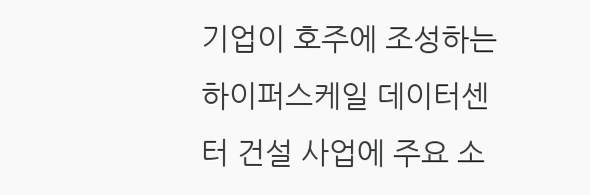기업이 호주에 조성하는 하이퍼스케일 데이터센터 건설 사업에 주요 소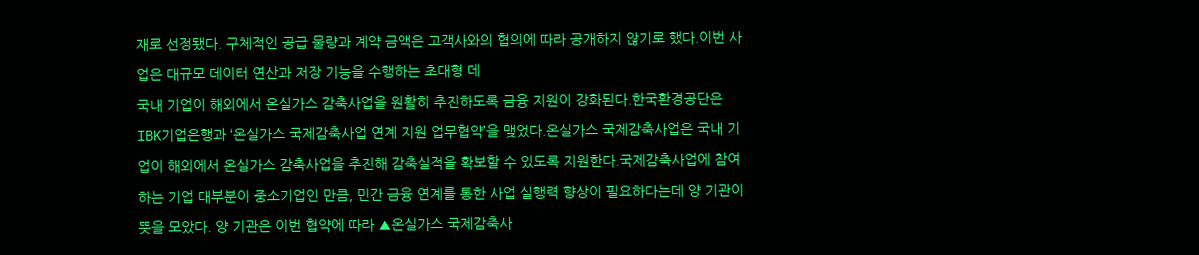재로 선정됐다. 구체적인 공급 물량과 계약 금액은 고객사와의 협의에 따라 공개하지 않기로 했다.이번 사업은 대규모 데이터 연산과 저장 기능을 수행하는 초대형 데
국내 기업이 해외에서 온실가스 감축사업을 원활히 추진하도록 금융 지원이 강화된다.한국환경공단은 IBK기업은행과 ‘온실가스 국제감축사업 연계 지원 업무협약’을 맺었다.온실가스 국제감축사업은 국내 기업이 해외에서 온실가스 감축사업을 추진해 감축실적을 확보할 수 있도록 지원한다.국제감축사업에 참여하는 기업 대부분이 중소기업인 만큼, 민간 금융 연계를 통한 사업 실행력 향상이 필요하다는데 양 기관이 뜻을 모았다. 양 기관은 이번 협약에 따라 ▲온실가스 국제감축사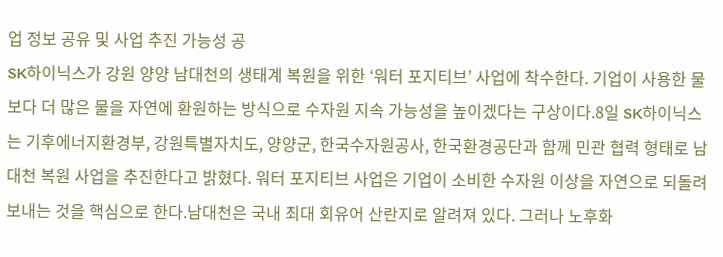업 정보 공유 및 사업 추진 가능성 공
SK하이닉스가 강원 양양 남대천의 생태계 복원을 위한 ‘워터 포지티브’ 사업에 착수한다. 기업이 사용한 물보다 더 많은 물을 자연에 환원하는 방식으로 수자원 지속 가능성을 높이겠다는 구상이다.8일 SK하이닉스는 기후에너지환경부, 강원특별자치도, 양양군, 한국수자원공사, 한국환경공단과 함께 민관 협력 형태로 남대천 복원 사업을 추진한다고 밝혔다. 워터 포지티브 사업은 기업이 소비한 수자원 이상을 자연으로 되돌려 보내는 것을 핵심으로 한다.남대천은 국내 최대 회유어 산란지로 알려져 있다. 그러나 노후화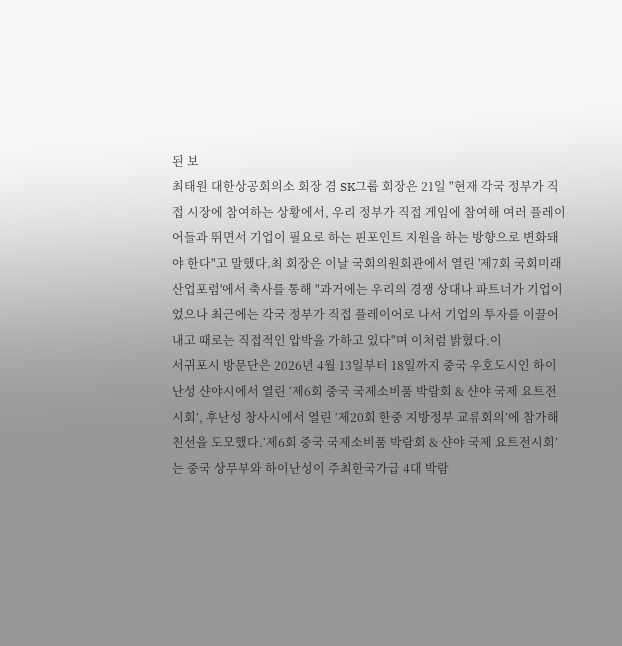된 보
최태원 대한상공회의소 회장 겸 SK그룹 회장은 21일 "현재 각국 정부가 직접 시장에 참여하는 상황에서, 우리 정부가 직접 게임에 참여해 여러 플레이어들과 뛰면서 기업이 필요로 하는 핀포인트 지원을 하는 방향으로 변화돼야 한다"고 말했다.최 회장은 이날 국회의원회관에서 열린 '제7회 국회미래산업포럼'에서 축사를 통해 "과거에는 우리의 경쟁 상대나 파트너가 기업이었으나 최근에는 각국 정부가 직접 플레이어로 나서 기업의 투자를 이끌어내고 때로는 직접적인 압박을 가하고 있다"며 이처럼 밝혔다.이
서귀포시 방문단은 2026년 4월 13일부터 18일까지 중국 우호도시인 하이난성 샨야시에서 열린 ‘제6회 중국 국제소비품 박람회 & 샨야 국제 요트전시회’, 후난성 창사시에서 열린 ‘제20회 한중 지방정부 교류회의’에 참가해 친선을 도모했다.‘제6회 중국 국제소비품 박람회 & 샨야 국제 요트전시회’는 중국 상무부와 하이난성이 주최한국가급 4대 박람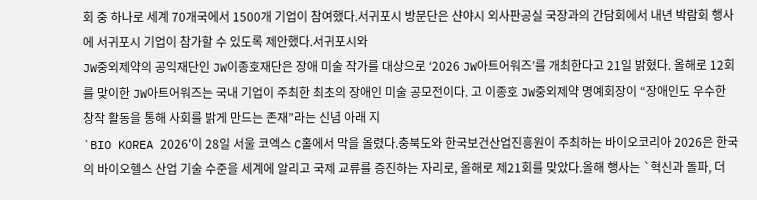회 중 하나로 세계 70개국에서 1500개 기업이 참여했다.서귀포시 방문단은 샨야시 외사판공실 국장과의 간담회에서 내년 박람회 행사에 서귀포시 기업이 참가할 수 있도록 제안했다.서귀포시와
JW중외제약의 공익재단인 JW이종호재단은 장애 미술 작가를 대상으로 ‘2026 JW아트어워즈’를 개최한다고 21일 밝혔다. 올해로 12회를 맞이한 JW아트어워즈는 국내 기업이 주최한 최초의 장애인 미술 공모전이다. 고 이종호 JW중외제약 명예회장이 “장애인도 우수한 창작 활동을 통해 사회를 밝게 만드는 존재”라는 신념 아래 지
`BIO KOREA 2026'이 28일 서울 코엑스 C홀에서 막을 올렸다.충북도와 한국보건산업진흥원이 주최하는 바이오코리아 2026은 한국의 바이오헬스 산업 기술 수준을 세계에 알리고 국제 교류를 증진하는 자리로, 올해로 제21회를 맞았다.올해 행사는 `혁신과 돌파, 더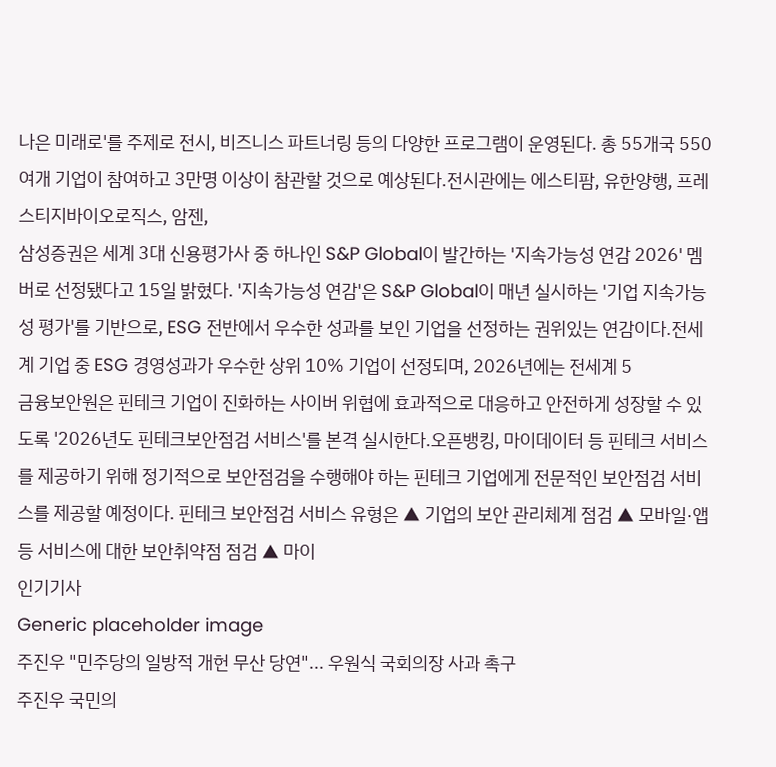나은 미래로'를 주제로 전시, 비즈니스 파트너링 등의 다양한 프로그램이 운영된다. 총 55개국 550여개 기업이 참여하고 3만명 이상이 참관할 것으로 예상된다.전시관에는 에스티팜, 유한양행, 프레스티지바이오로직스, 암젠,
삼성증권은 세계 3대 신용평가사 중 하나인 S&P Global이 발간하는 '지속가능성 연감 2026' 멤버로 선정됐다고 15일 밝혔다. '지속가능성 연감'은 S&P Global이 매년 실시하는 '기업 지속가능성 평가'를 기반으로, ESG 전반에서 우수한 성과를 보인 기업을 선정하는 권위있는 연감이다.전세계 기업 중 ESG 경영성과가 우수한 상위 10% 기업이 선정되며, 2026년에는 전세계 5
금융보안원은 핀테크 기업이 진화하는 사이버 위협에 효과적으로 대응하고 안전하게 성장할 수 있도록 '2026년도 핀테크보안점검 서비스'를 본격 실시한다.오픈뱅킹, 마이데이터 등 핀테크 서비스를 제공하기 위해 정기적으로 보안점검을 수행해야 하는 핀테크 기업에게 전문적인 보안점검 서비스를 제공할 예정이다. 핀테크 보안점검 서비스 유형은 ▲ 기업의 보안 관리체계 점검 ▲ 모바일·앱 등 서비스에 대한 보안취약점 점검 ▲ 마이
인기기사
Generic placeholder image
주진우 "민주당의 일방적 개헌 무산 당연"... 우원식 국회의장 사과 촉구
주진우 국민의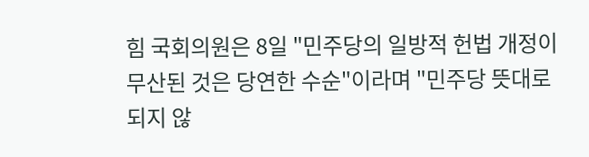힘 국회의원은 8일 "민주당의 일방적 헌법 개정이 무산된 것은 당연한 수순"이라며 "민주당 뜻대로 되지 않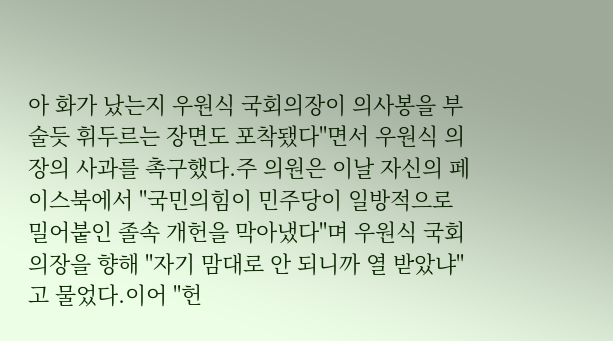아 화가 났는지 우원식 국회의장이 의사봉을 부술듯 휘두르는 장면도 포착됐다"면서 우원식 의장의 사과를 촉구했다.주 의원은 이날 자신의 페이스북에서 "국민의힘이 민주당이 일방적으로 밀어붙인 졸속 개헌을 막아냈다"며 우원식 국회의장을 향해 "자기 맘대로 안 되니까 열 받았냐"고 물었다.이어 "헌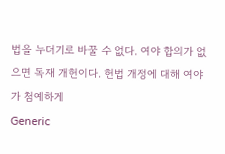법을 누더기로 바꿀 수 없다. 여야 합의가 없으면 독재 개헌이다. 헌법 개정에 대해 여야가 첨예하게
Generic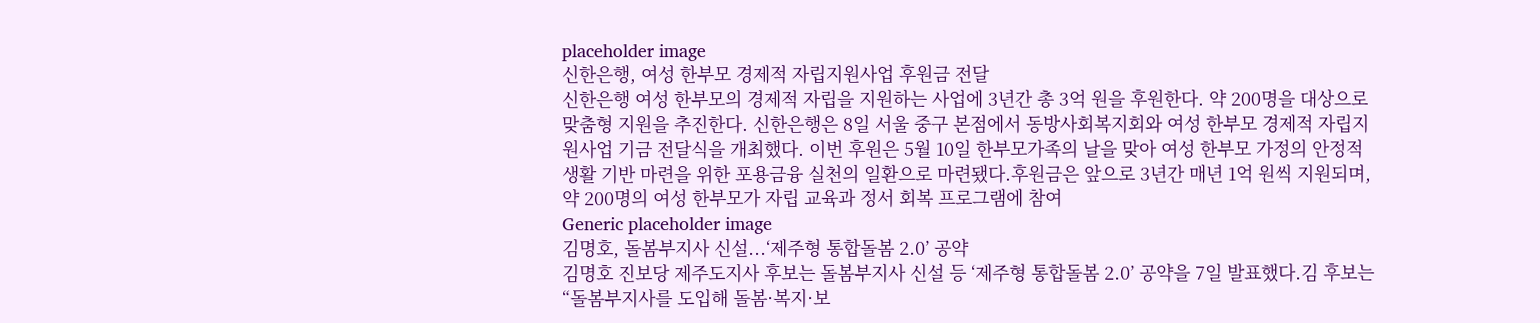placeholder image
신한은행, 여성 한부모 경제적 자립지원사업 후원금 전달
신한은행 여성 한부모의 경제적 자립을 지원하는 사업에 3년간 총 3억 원을 후원한다. 약 200명을 대상으로 맞춤형 지원을 추진한다. 신한은행은 8일 서울 중구 본점에서 동방사회복지회와 여성 한부모 경제적 자립지원사업 기금 전달식을 개최했다. 이번 후원은 5월 10일 한부모가족의 날을 맞아 여성 한부모 가정의 안정적 생활 기반 마련을 위한 포용금융 실천의 일환으로 마련됐다.후원금은 앞으로 3년간 매년 1억 원씩 지원되며, 약 200명의 여성 한부모가 자립 교육과 정서 회복 프로그램에 참여
Generic placeholder image
김명호, 돌봄부지사 신설...‘제주형 통합돌봄 2.0’ 공약
김명호 진보당 제주도지사 후보는 돌봄부지사 신설 등 ‘제주형 통합돌봄 2.0’ 공약을 7일 발표했다.김 후보는 “돌봄부지사를 도입해 돌봄·복지·보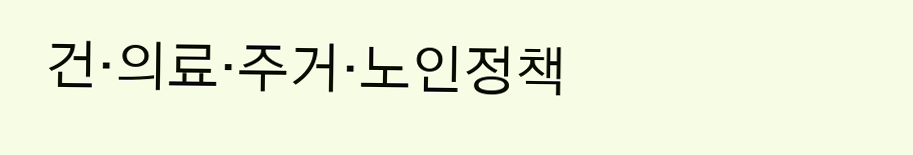건·의료·주거·노인정책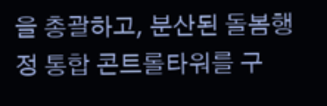을 총괄하고, 분산된 돌봄행정 통합 콘트롤타워를 구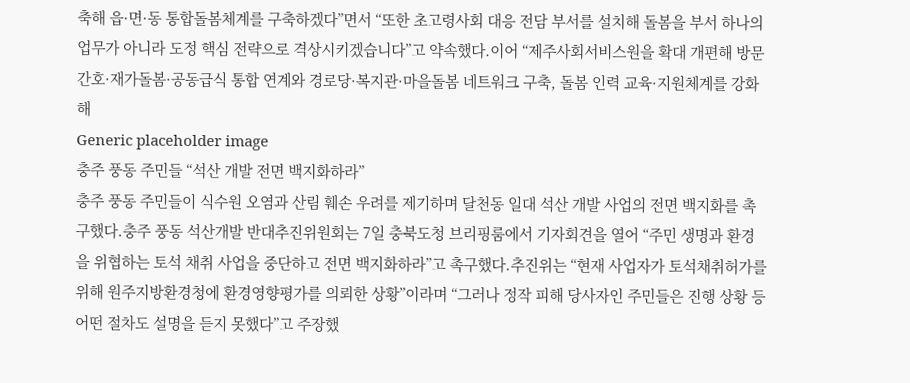축해 읍·면·동 통합돌봄체계를 구축하겠다”면서 “또한 초고령사회 대응 전담 부서를 설치해 돌봄을 부서 하나의 업무가 아니라 도정 핵심 전략으로 격상시키겠습니다”고 약속했다.이어 “제주사회서비스원을 확대 개편해 방문간호·재가돌봄·공동급식 통합 연계와 경로당·복지관·마을돌봄 네트워크 구축, 돌봄 인력 교육·지원체계를 강화해
Generic placeholder image
충주 풍동 주민들 “석산 개발 전면 백지화하라”
충주 풍동 주민들이 식수원 오염과 산림 훼손 우려를 제기하며 달천동 일대 석산 개발 사업의 전면 백지화를 촉구했다.충주 풍동 석산개발 반대추진위원회는 7일 충북도청 브리핑룸에서 기자회견을 열어 “주민 생명과 환경을 위협하는 토석 채취 사업을 중단하고 전면 백지화하라”고 촉구했다.추진위는 “현재 사업자가 토석채취허가를 위해 원주지방환경청에 환경영향평가를 의뢰한 상황”이라며 “그러나 정작 피해 당사자인 주민들은 진행 상황 등 어떤 절차도 설명을 듣지 못했다”고 주장했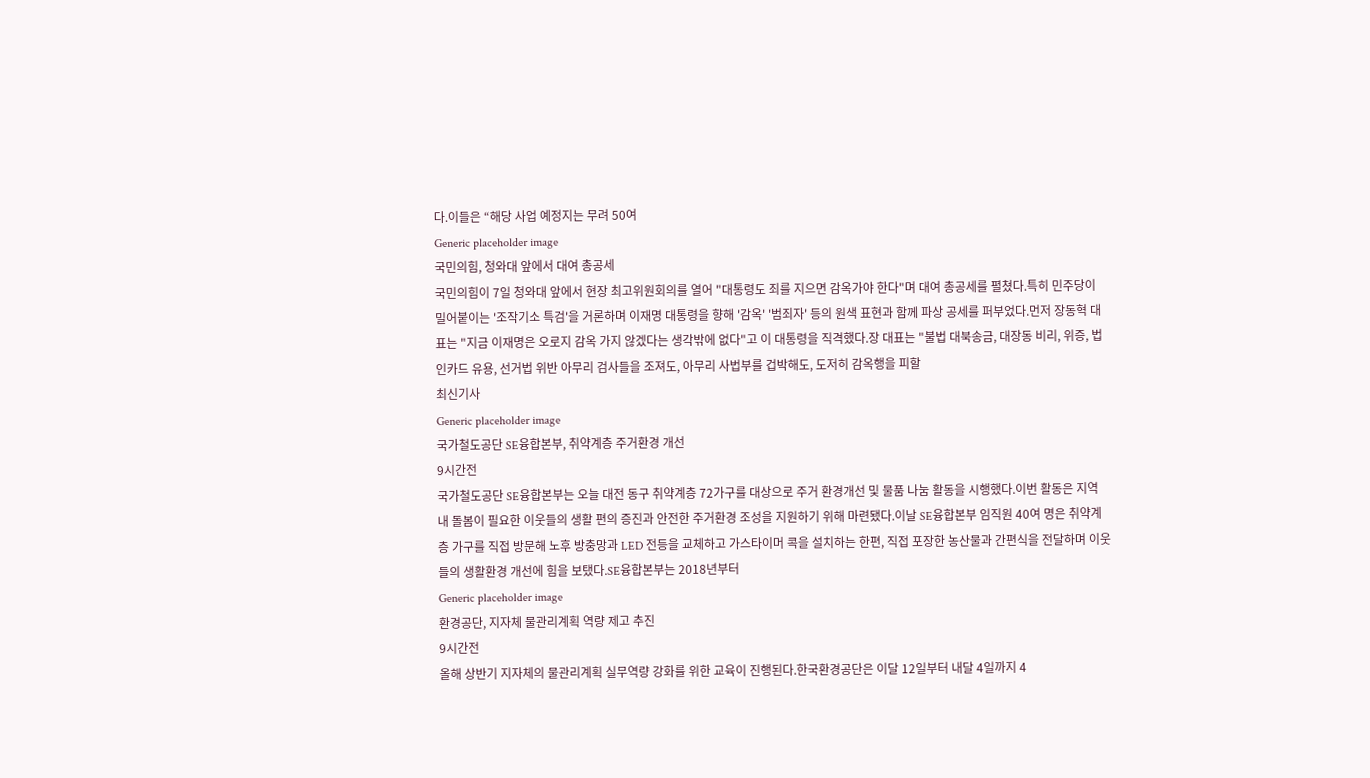다.이들은 “해당 사업 예정지는 무려 50여
Generic placeholder image
국민의힘, 청와대 앞에서 대여 총공세
국민의힘이 7일 청와대 앞에서 현장 최고위원회의를 열어 "대통령도 죄를 지으면 감옥가야 한다"며 대여 총공세를 펼쳤다.특히 민주당이 밀어붙이는 '조작기소 특검'을 거론하며 이재명 대통령을 향해 '감옥' '범죄자' 등의 원색 표현과 함께 파상 공세를 퍼부었다.먼저 장동혁 대표는 "지금 이재명은 오로지 감옥 가지 않겠다는 생각밖에 없다"고 이 대통령을 직격했다.장 대표는 "불법 대북송금, 대장동 비리, 위증, 법인카드 유용, 선거법 위반 아무리 검사들을 조져도, 아무리 사법부를 겁박해도, 도저히 감옥행을 피할
최신기사
Generic placeholder image
국가철도공단 SE융합본부, 취약계층 주거환경 개선
9시간전
국가철도공단 SE융합본부는 오늘 대전 동구 취약계층 72가구를 대상으로 주거 환경개선 및 물품 나눔 활동을 시행했다.이번 활동은 지역 내 돌봄이 필요한 이웃들의 생활 편의 증진과 안전한 주거환경 조성을 지원하기 위해 마련됐다.이날 SE융합본부 임직원 40여 명은 취약계층 가구를 직접 방문해 노후 방충망과 LED 전등을 교체하고 가스타이머 콕을 설치하는 한편, 직접 포장한 농산물과 간편식을 전달하며 이웃들의 생활환경 개선에 힘을 보탰다.SE융합본부는 2018년부터
Generic placeholder image
환경공단, 지자체 물관리계획 역량 제고 추진
9시간전
올해 상반기 지자체의 물관리계획 실무역량 강화를 위한 교육이 진행된다.한국환경공단은 이달 12일부터 내달 4일까지 4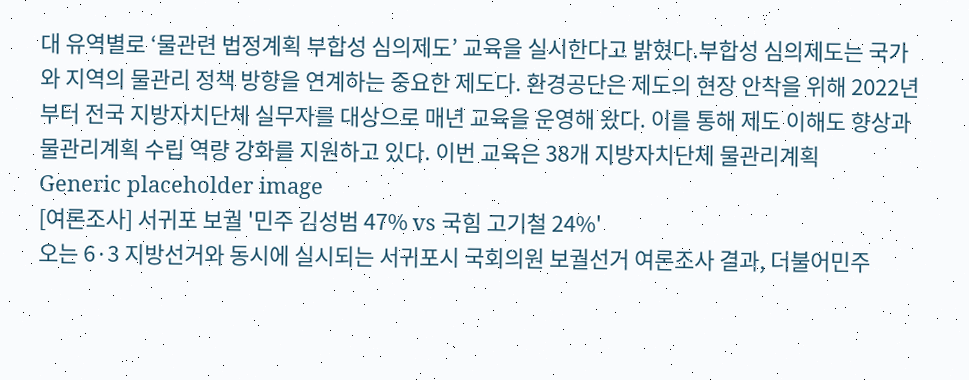대 유역별로 ‘물관련 법정계획 부합성 심의제도’ 교육을 실시한다고 밝혔다.부합성 심의제도는 국가와 지역의 물관리 정책 방향을 연계하는 중요한 제도다. 환경공단은 제도의 현장 안착을 위해 2022년부터 전국 지방자치단체 실무자를 대상으로 매년 교육을 운영해 왔다. 이를 통해 제도 이해도 향상과 물관리계획 수립 역량 강화를 지원하고 있다. 이번 교육은 38개 지방자치단체 물관리계획
Generic placeholder image
[여론조사] 서귀포 보궐 '민주 김성범 47% vs 국힘 고기철 24%'
오는 6·3 지방선거와 동시에 실시되는 서귀포시 국회의원 보궐선거 여론조사 결과, 더불어민주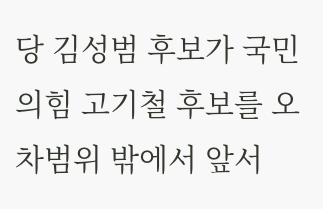당 김성범 후보가 국민의힘 고기철 후보를 오차범위 밖에서 앞서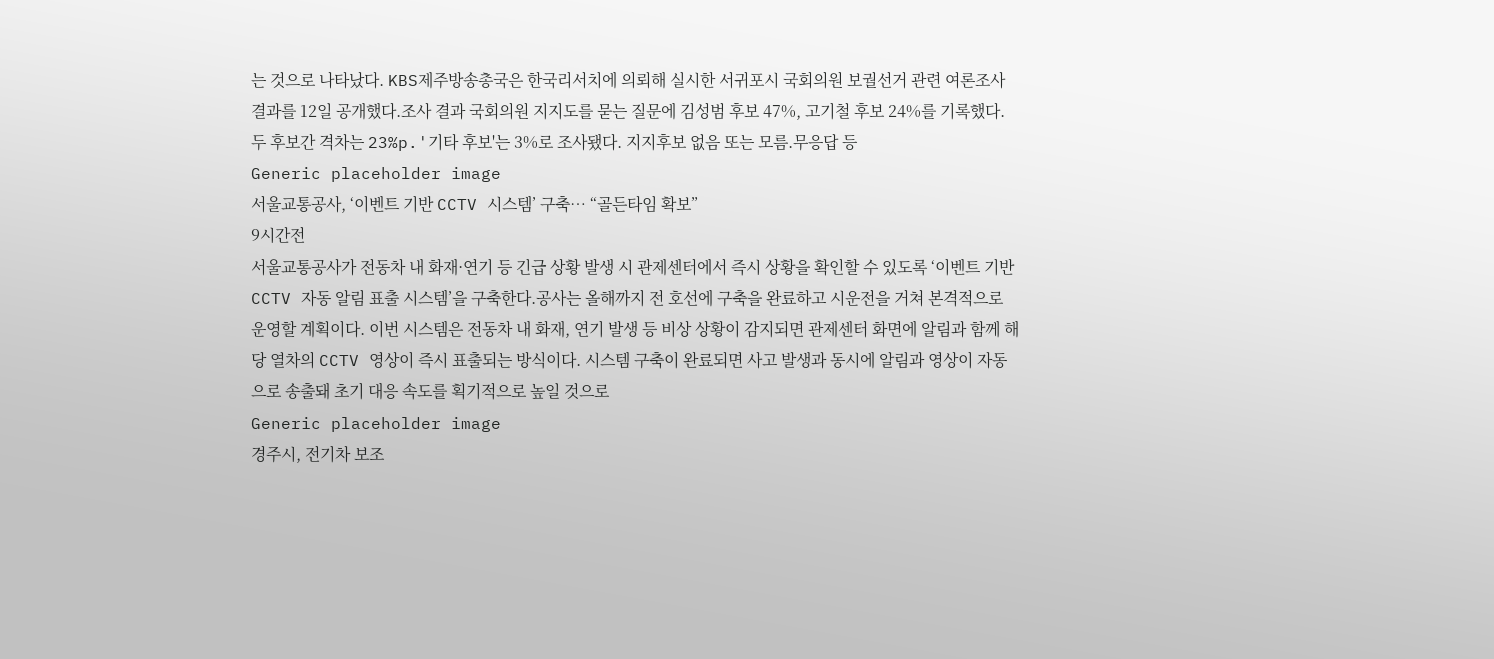는 것으로 나타났다. KBS제주방송총국은 한국리서치에 의뢰해 실시한 서귀포시 국회의원 보궐선거 관련 여론조사 결과를 12일 공개했다.조사 결과 국회의원 지지도를 묻는 질문에 김성범 후보 47%, 고기철 후보 24%를 기록했다. 두 후보간 격차는 23%p.'기타 후보'는 3%로 조사됐다. 지지후보 없음 또는 모름.무응답 등
Generic placeholder image
서울교통공사, ‘이벤트 기반 CCTV 시스템’ 구축… “골든타임 확보”
9시간전
서울교통공사가 전동차 내 화재·연기 등 긴급 상황 발생 시 관제센터에서 즉시 상황을 확인할 수 있도록 ‘이벤트 기반 CCTV 자동 알림 표출 시스템’을 구축한다.공사는 올해까지 전 호선에 구축을 완료하고 시운전을 거쳐 본격적으로 운영할 계획이다. 이번 시스템은 전동차 내 화재, 연기 발생 등 비상 상황이 감지되면 관제센터 화면에 알림과 함께 해당 열차의 CCTV 영상이 즉시 표출되는 방식이다. 시스템 구축이 완료되면 사고 발생과 동시에 알림과 영상이 자동으로 송출돼 초기 대응 속도를 획기적으로 높일 것으로
Generic placeholder image
경주시, 전기차 보조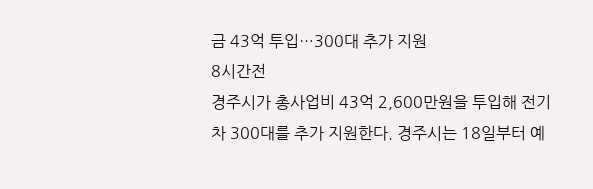금 43억 투입…300대 추가 지원
8시간전
경주시가 총사업비 43억 2,600만원을 투입해 전기차 300대를 추가 지원한다. 경주시는 18일부터 예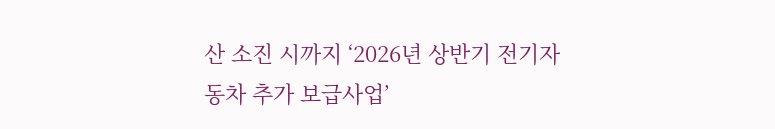산 소진 시까지 ‘2026년 상반기 전기자동차 추가 보급사업’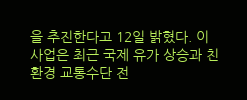을 추진한다고 12일 밝혔다. 이 사업은 최근 국제 유가 상승과 친환경 교통수단 전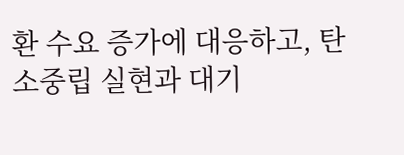환 수요 증가에 대응하고, 탄소중립 실현과 대기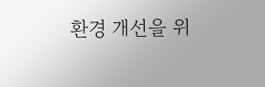환경 개선을 위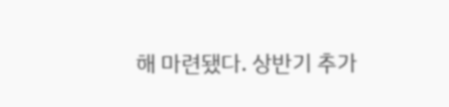해 마련됐다. 상반기 추가